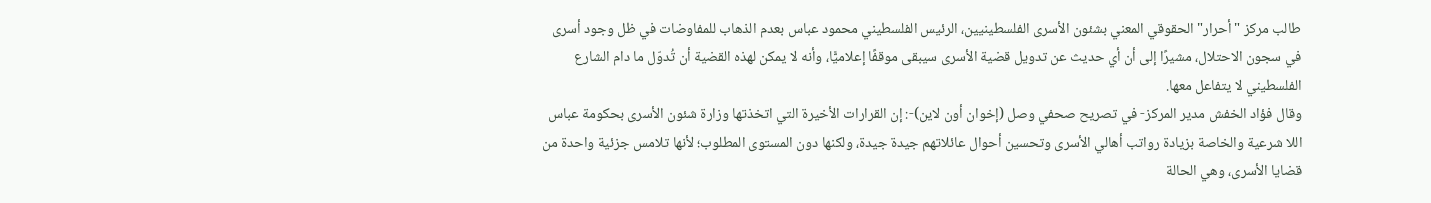طالب مركز "أحرار" الحقوقي المعني بشئون الأسرى الفلسطينيين، الرئيس الفلسطيني محمود عباس بعدم الذهاب للمفاوضات في ظل وجود أسرى في سجون الاحتلال، مشيرًا إلى أن أي حديث عن تدويل قضية الأسرى سيبقى موقفًا إعلاميًّا، وأنه لا يمكن لهذه القضية أن تُدوّل ما دام الشارع الفلسطيني لا يتفاعل معها.
وقال فؤاد الخفش مدير المركز- في تصريح صحفي وصل (إخوان أون لاين)-: إن القرارات الأخيرة التي اتخذتها وزارة شئون الأسرى بحكومة عباس اللا شرعية والخاصة بزيادة رواتب أهالي الأسرى وتحسين أحوال عائلاتهم جيدة جيدة، ولكنها دون المستوى المطلوب؛ لأنها تلامس جزئية واحدة من قضايا الأسرى، وهي الحالة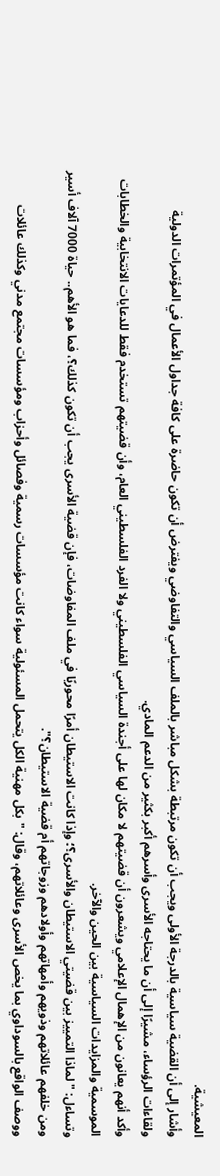المعيشية.
وأشار إلى أن القضية سياسية بالدرجة الأولى ويجب أن تكون مرتبطة بشكل مباشر بالملف السياسي والتفاوضي ويفترض أن تكون حاضرة على كافة جداول الأعمال في المؤتمرات الدولية ولقاءات الرؤساء، مشيرًا إلى أن ما يحتاجه الأسرى وأسرهم أكبر بكثير من الدعم المادي.
وأكد أنهم يعانون من الإهمال الإعلامي ويشعرون أن قضيتهم لا مكان لها على أجندة السياسي الفلسطيني ولا الفرد الفلسطيني العام، وأن قضيتهم تستخدم فقط للدعايات الانتخابية والخطابات الموسمية والمزايدات السياسية بين الحين والآخر.
وتساءل: "لماذا التمييز بين قضيتي الاستيطان والأسرى؟؛ وإذا كانت الاستيطان أمرًا محوريًا في ملف المفاوضات، فإن قضية الأسرى يجب أن تكون كذلك؟، فما هو الأهم.. حياة 7000 آلاف أسير ومن خلفهم عائلاتهم وذويهم وأمهاتهم وأولادهم وزوجاتهم أم قضية الاستيطان؟".
ووصف الواقع بالسوداوي بما يخص الأسرى وعائلاتهم، وقال: "بكل مهنية الكل يتحمل المسئولية سواء كانت مؤسسات رسمية وفصائل وأحزاب ومؤسسات مجتمع مدني وكذلك عائلات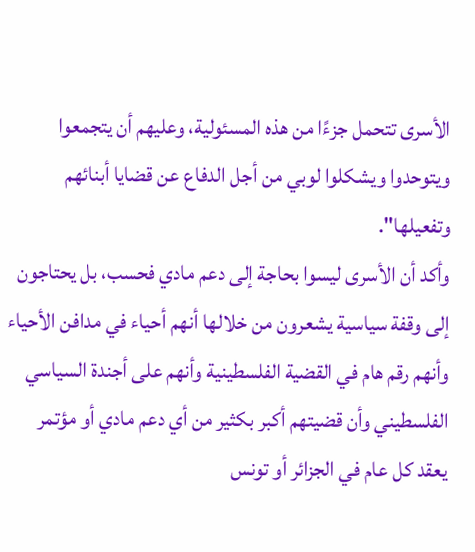الأسرى تتحمل جزءًا من هذه المسئولية، وعليهم أن يتجمعوا ويتوحدوا ويشكلوا لوبي من أجل الدفاع عن قضايا أبنائهم وتفعيلها".
وأكد أن الأسرى ليسوا بحاجة إلى دعم مادي فحسب، بل يحتاجون إلى وقفة سياسية يشعرون من خلالها أنهم أحياء في مدافن الأحياء وأنهم رقم هام في القضية الفلسطينية وأنهم على أجندة السياسي الفلسطيني وأن قضيتهم أكبر بكثير من أي دعم مادي أو مؤتمر يعقد كل عام في الجزائر أو تونس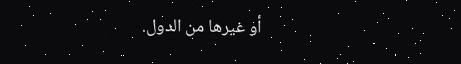أو غيرها من الدول.